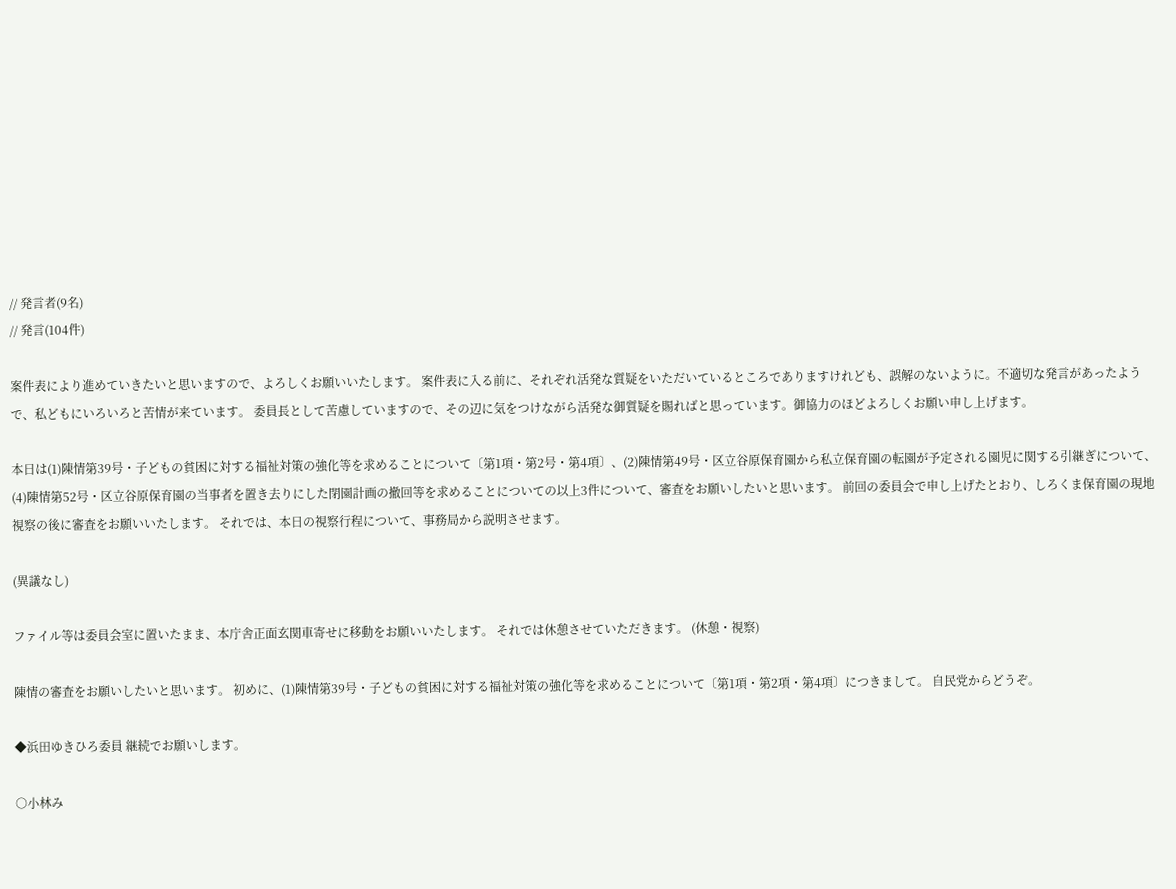// 発言者(9名)
// 発言(104件)

案件表により進めていきたいと思いますので、よろしくお願いいたします。 案件表に入る前に、それぞれ活発な質疑をいただいているところでありますけれども、誤解のないように。不適切な発言があったようで、私どもにいろいろと苦情が来ています。 委員長として苦慮していますので、その辺に気をつけながら活発な御質疑を賜ればと思っています。御協力のほどよろしくお願い申し上げます。

本日は(1)陳情第39号・子どもの貧困に対する福祉対策の強化等を求めることについて〔第1項・第2号・第4項〕、(2)陳情第49号・区立谷原保育園から私立保育園の転園が予定される園児に関する引継ぎについて、(4)陳情第52号・区立谷原保育園の当事者を置き去りにした閉園計画の撤回等を求めることについての以上3件について、審査をお願いしたいと思います。 前回の委員会で申し上げたとおり、しろくま保育園の現地視察の後に審査をお願いいたします。 それでは、本日の視察行程について、事務局から説明させます。

(異議なし)

ファイル等は委員会室に置いたまま、本庁舎正面玄関車寄せに移動をお願いいたします。 それでは休憩させていただきます。 (休憩・視察)

陳情の審査をお願いしたいと思います。 初めに、(1)陳情第39号・子どもの貧困に対する福祉対策の強化等を求めることについて〔第1項・第2項・第4項〕につきまして。 自民党からどうぞ。

◆浜田ゆきひろ委員 継続でお願いします。

○小林み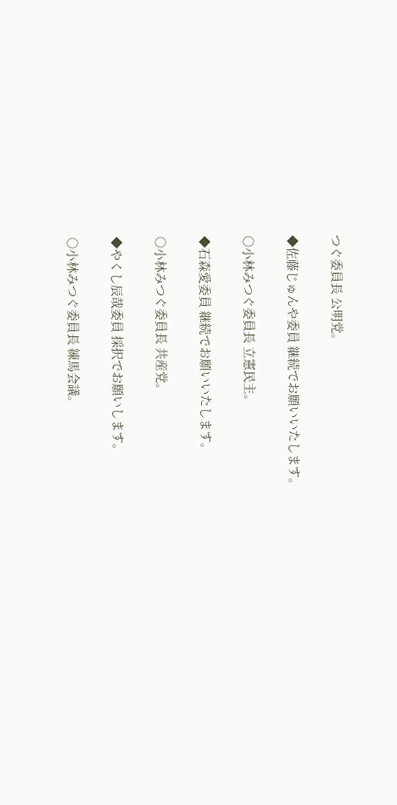つぐ委員長 公明党。

◆佐藤じゅんや委員 継続でお願いいたします。

○小林みつぐ委員長 立憲民主。

◆石森愛委員 継続でお願いいたします。

○小林みつぐ委員長 共産党。

◆やくし辰哉委員 採択でお願いします。

○小林みつぐ委員長 練馬会議。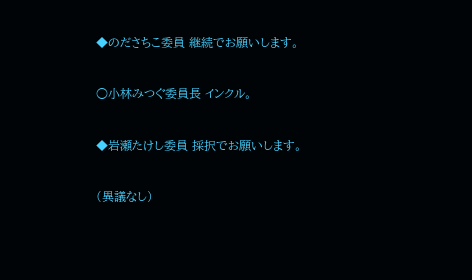◆のださちこ委員 継続でお願いします。

○小林みつぐ委員長 インクル。

◆岩瀬たけし委員 採択でお願いします。

(異議なし)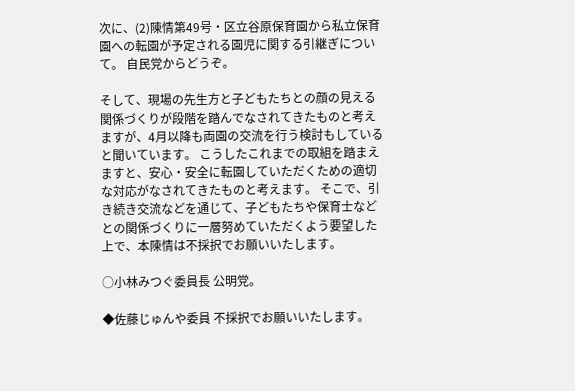次に、(2)陳情第49号・区立谷原保育園から私立保育園への転園が予定される園児に関する引継ぎについて。 自民党からどうぞ。

そして、現場の先生方と子どもたちとの顔の見える関係づくりが段階を踏んでなされてきたものと考えますが、4月以降も両園の交流を行う検討もしていると聞いています。 こうしたこれまでの取組を踏まえますと、安心・安全に転園していただくための適切な対応がなされてきたものと考えます。 そこで、引き続き交流などを通じて、子どもたちや保育士などとの関係づくりに一層努めていただくよう要望した上で、本陳情は不採択でお願いいたします。

○小林みつぐ委員長 公明党。

◆佐藤じゅんや委員 不採択でお願いいたします。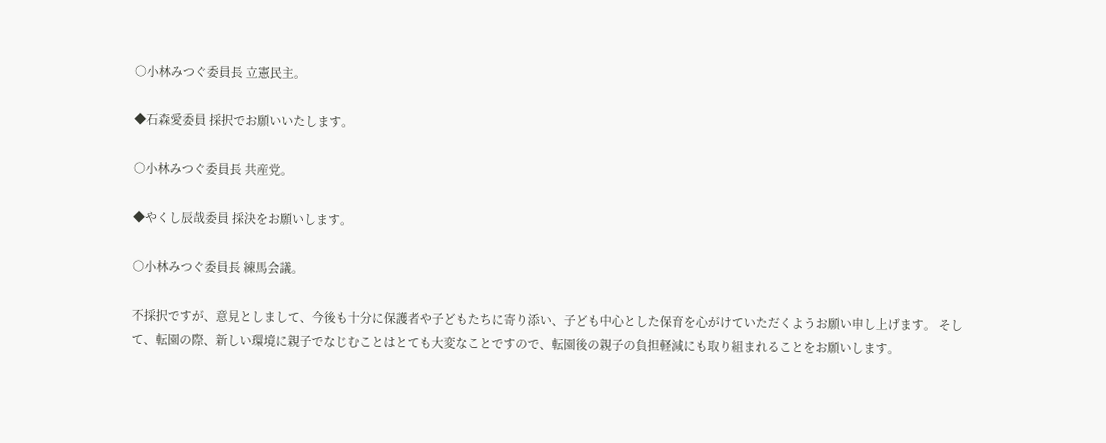○小林みつぐ委員長 立憲民主。

◆石森愛委員 採択でお願いいたします。

○小林みつぐ委員長 共産党。

◆やくし辰哉委員 採決をお願いします。

○小林みつぐ委員長 練馬会議。

不採択ですが、意見としまして、今後も十分に保護者や子どもたちに寄り添い、子ども中心とした保育を心がけていただくようお願い申し上げます。 そして、転園の際、新しい環境に親子でなじむことはとても大変なことですので、転園後の親子の負担軽減にも取り組まれることをお願いします。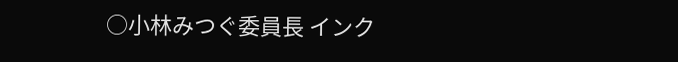○小林みつぐ委員長 インク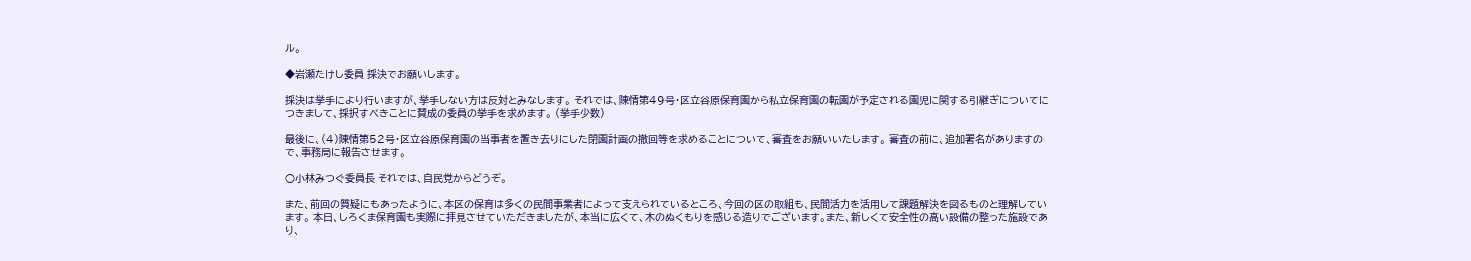ル。

◆岩瀬たけし委員 採決でお願いします。

採決は挙手により行いますが、挙手しない方は反対とみなします。 それでは、陳情第49号・区立谷原保育園から私立保育園の転園が予定される園児に関する引継ぎについてにつきまして、採択すべきことに賛成の委員の挙手を求めます。 (挙手少数)

最後に、(4)陳情第52号・区立谷原保育園の当事者を置き去りにした閉園計画の撤回等を求めることについて、審査をお願いいたします。 審査の前に、追加署名がありますので、事務局に報告させます。

○小林みつぐ委員長 それでは、自民党からどうぞ。

また、前回の質疑にもあったように、本区の保育は多くの民間事業者によって支えられているところ、今回の区の取組も、民間活力を活用して課題解決を図るものと理解しています。 本日、しろくま保育園も実際に拝見させていただきましたが、本当に広くて、木のぬくもりを感じる造りでございます。また、新しくて安全性の高い設備の整った施設であり、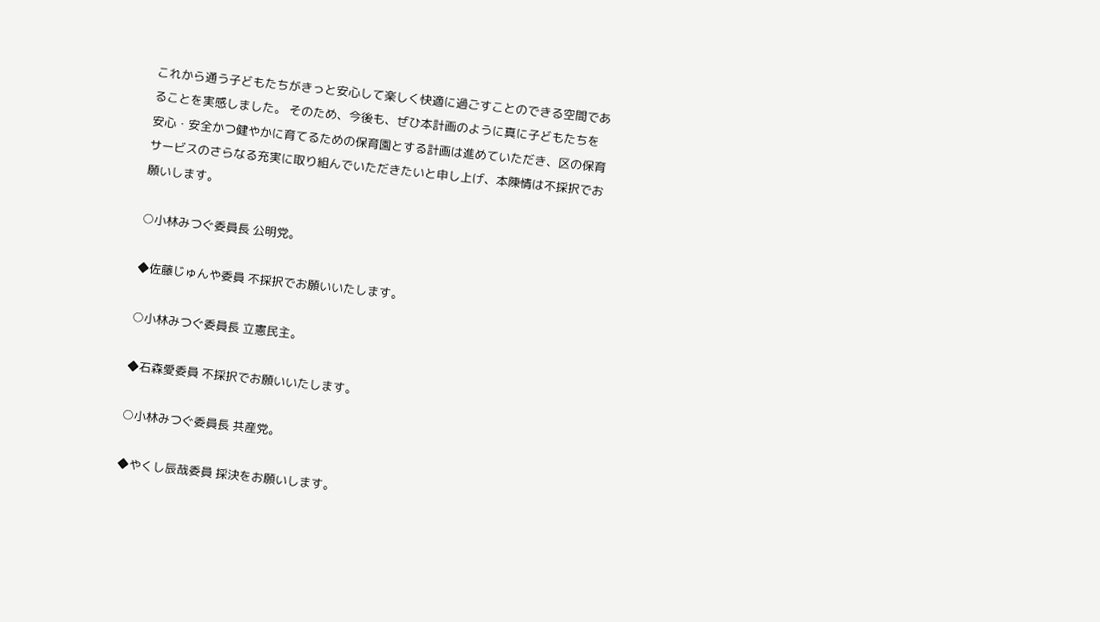これから通う子どもたちがきっと安心して楽しく快適に過ごすことのできる空間であることを実感しました。 そのため、今後も、ぜひ本計画のように真に子どもたちを安心・安全かつ健やかに育てるための保育園とする計画は進めていただき、区の保育サービスのさらなる充実に取り組んでいただきたいと申し上げ、本陳情は不採択でお願いします。

○小林みつぐ委員長 公明党。

◆佐藤じゅんや委員 不採択でお願いいたします。

○小林みつぐ委員長 立憲民主。

◆石森愛委員 不採択でお願いいたします。

○小林みつぐ委員長 共産党。

◆やくし辰哉委員 採決をお願いします。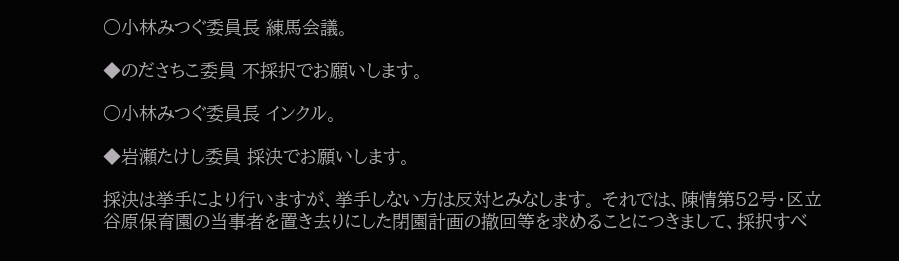○小林みつぐ委員長 練馬会議。

◆のださちこ委員 不採択でお願いします。

○小林みつぐ委員長 インクル。

◆岩瀬たけし委員 採決でお願いします。

採決は挙手により行いますが、挙手しない方は反対とみなします。 それでは、陳情第52号・区立谷原保育園の当事者を置き去りにした閉園計画の撤回等を求めることにつきまして、採択すべ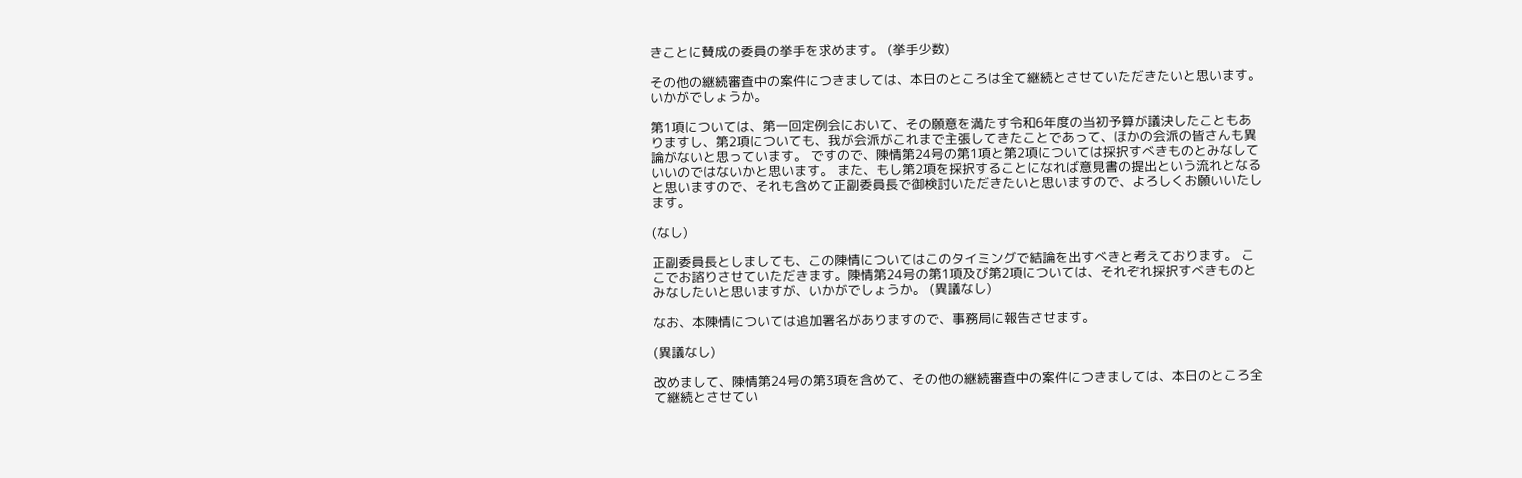きことに賛成の委員の挙手を求めます。 (挙手少数)

その他の継続審査中の案件につきましては、本日のところは全て継続とさせていただきたいと思います。いかがでしょうか。

第1項については、第一回定例会において、その願意を満たす令和6年度の当初予算が議決したこともありますし、第2項についても、我が会派がこれまで主張してきたことであって、ほかの会派の皆さんも異論がないと思っています。 ですので、陳情第24号の第1項と第2項については採択すべきものとみなしていいのではないかと思います。 また、もし第2項を採択することになれば意見書の提出という流れとなると思いますので、それも含めて正副委員長で御検討いただきたいと思いますので、よろしくお願いいたします。

(なし)

正副委員長としましても、この陳情についてはこのタイミングで結論を出すべきと考えております。 ここでお諮りさせていただきます。陳情第24号の第1項及び第2項については、それぞれ採択すべきものとみなしたいと思いますが、いかがでしょうか。 (異議なし)

なお、本陳情については追加署名がありますので、事務局に報告させます。

(異議なし)

改めまして、陳情第24号の第3項を含めて、その他の継続審査中の案件につきましては、本日のところ全て継続とさせてい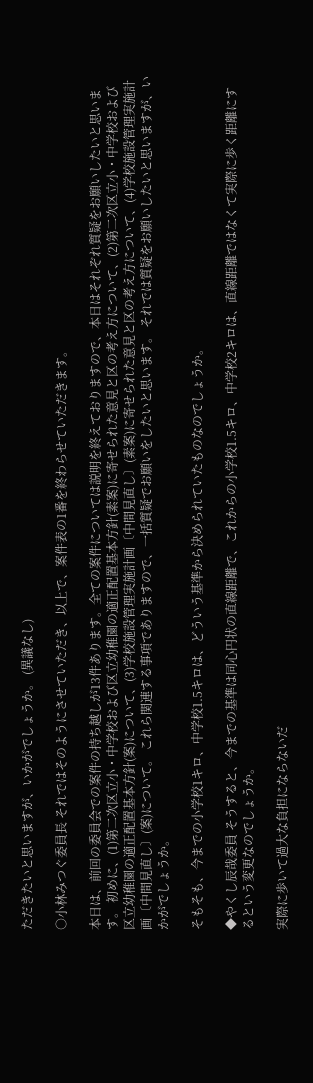ただきたいと思いますが、いかがでしょうか。 (異議なし)

○小林みつぐ委員長 それではそのようにさせていただき、以上で、案件表の1番を終わらせていただきます。

本日は、前回の委員会での案件の持ち越しが13件あります。全ての案件については説明を終えておりますので、本日はそれぞれ質疑をお願いしたいと思います。 初めに、(1)第二次区立小・中学校および区立幼稚園の適正配置基本方針(素案)に寄せられた意見と区の考え方について、(2)第二次区立小・中学校および区立幼稚園の適正配置基本方針(案)について、(3)学校施設管理実施計画〔中間見直し〕(素案)に寄せられた意見と区の考え方について、(4)学校施設管理実施計画〔中間見直し〕(案)について。 これら関連する事項でありますので、一括質疑でお願いをしたいと思います。 それでは質疑をお願いしたいと思いますが、いかがでしょうか。

そもそも、今までの小学校1キロ、中学校1.5キロは、どういう基準から決められていたものなのでしょうか。

◆やくし辰哉委員 そうすると、今までの基準は同心円状の直線距離で、これからの小学校1.5キロ、中学校2キロは、直線距離ではなくて実際に歩く距離にするという変更なのでしょうか。

実際に歩いて過大な負担にならないだ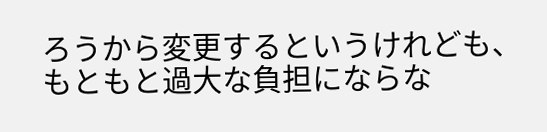ろうから変更するというけれども、もともと過大な負担にならな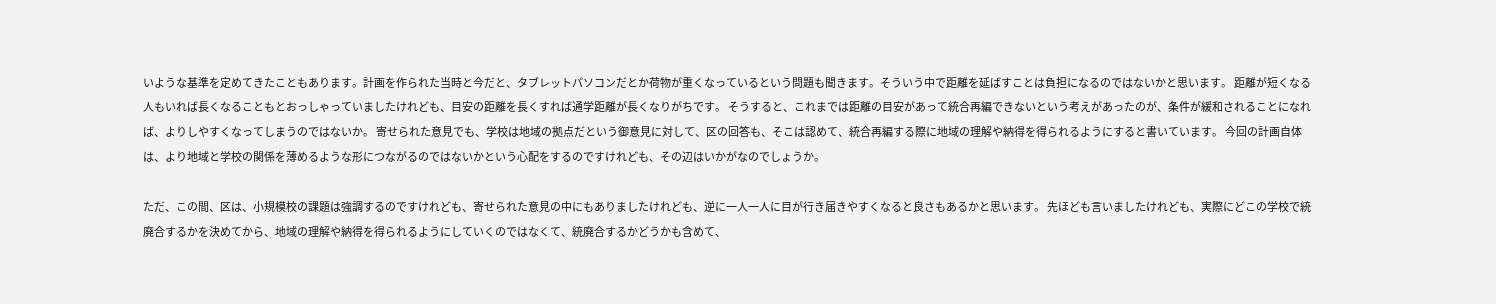いような基準を定めてきたこともあります。計画を作られた当時と今だと、タブレットパソコンだとか荷物が重くなっているという問題も聞きます。そういう中で距離を延ばすことは負担になるのではないかと思います。 距離が短くなる人もいれば長くなることもとおっしゃっていましたけれども、目安の距離を長くすれば通学距離が長くなりがちです。 そうすると、これまでは距離の目安があって統合再編できないという考えがあったのが、条件が緩和されることになれば、よりしやすくなってしまうのではないか。 寄せられた意見でも、学校は地域の拠点だという御意見に対して、区の回答も、そこは認めて、統合再編する際に地域の理解や納得を得られるようにすると書いています。 今回の計画自体は、より地域と学校の関係を薄めるような形につながるのではないかという心配をするのですけれども、その辺はいかがなのでしょうか。

ただ、この間、区は、小規模校の課題は強調するのですけれども、寄せられた意見の中にもありましたけれども、逆に一人一人に目が行き届きやすくなると良さもあるかと思います。 先ほども言いましたけれども、実際にどこの学校で統廃合するかを決めてから、地域の理解や納得を得られるようにしていくのではなくて、統廃合するかどうかも含めて、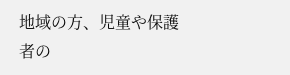地域の方、児童や保護者の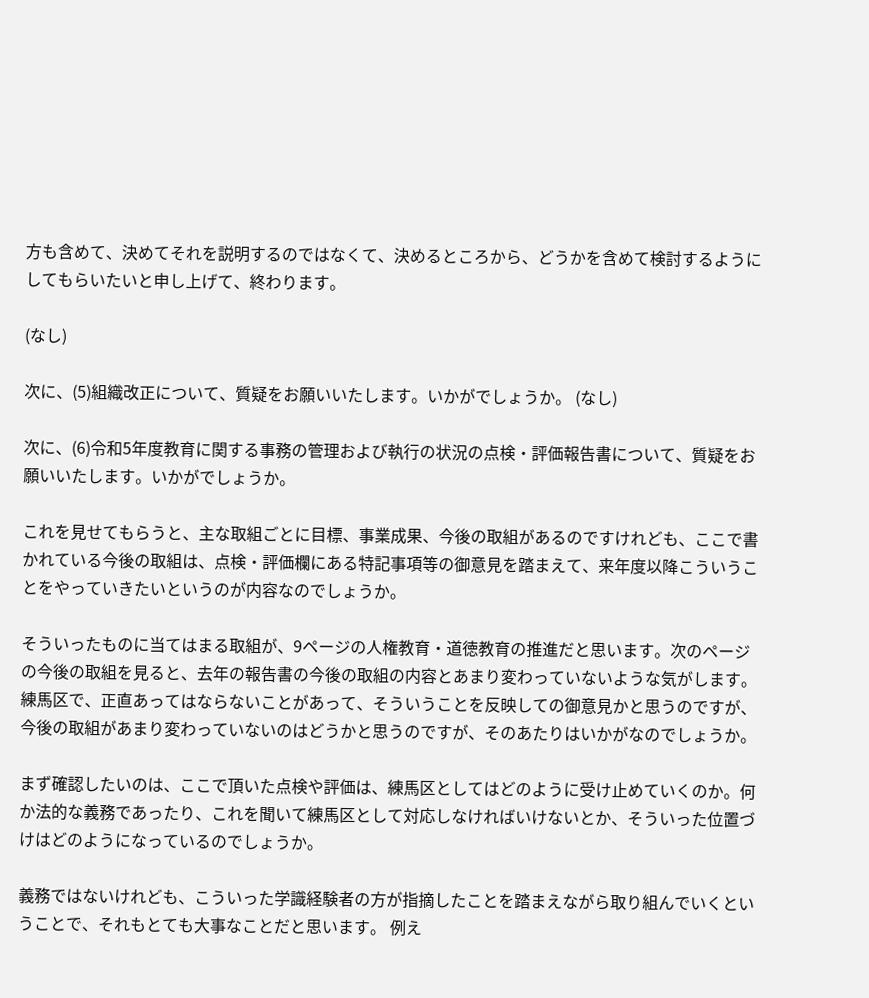方も含めて、決めてそれを説明するのではなくて、決めるところから、どうかを含めて検討するようにしてもらいたいと申し上げて、終わります。

(なし)

次に、(5)組織改正について、質疑をお願いいたします。いかがでしょうか。 (なし)

次に、(6)令和5年度教育に関する事務の管理および執行の状況の点検・評価報告書について、質疑をお願いいたします。いかがでしょうか。

これを見せてもらうと、主な取組ごとに目標、事業成果、今後の取組があるのですけれども、ここで書かれている今後の取組は、点検・評価欄にある特記事項等の御意見を踏まえて、来年度以降こういうことをやっていきたいというのが内容なのでしょうか。

そういったものに当てはまる取組が、9ページの人権教育・道徳教育の推進だと思います。次のページの今後の取組を見ると、去年の報告書の今後の取組の内容とあまり変わっていないような気がします。 練馬区で、正直あってはならないことがあって、そういうことを反映しての御意見かと思うのですが、今後の取組があまり変わっていないのはどうかと思うのですが、そのあたりはいかがなのでしょうか。

まず確認したいのは、ここで頂いた点検や評価は、練馬区としてはどのように受け止めていくのか。何か法的な義務であったり、これを聞いて練馬区として対応しなければいけないとか、そういった位置づけはどのようになっているのでしょうか。

義務ではないけれども、こういった学識経験者の方が指摘したことを踏まえながら取り組んでいくということで、それもとても大事なことだと思います。 例え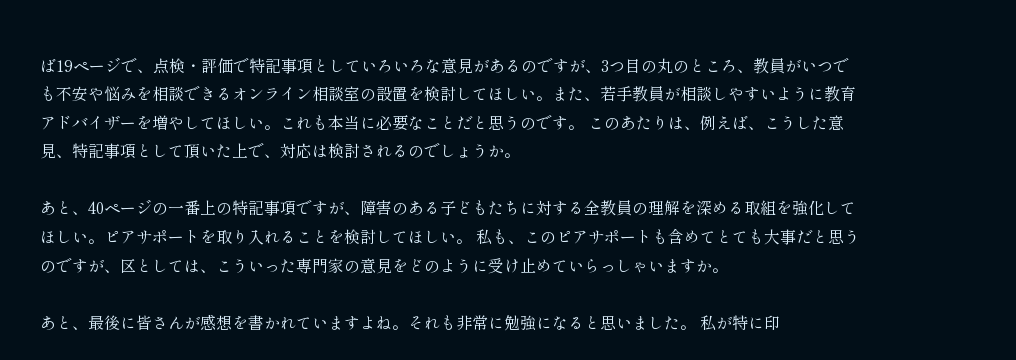ば19ページで、点検・評価で特記事項としていろいろな意見があるのですが、3つ目の丸のところ、教員がいつでも不安や悩みを相談できるオンライン相談室の設置を検討してほしい。また、若手教員が相談しやすいように教育アドバイザーを増やしてほしい。これも本当に必要なことだと思うのです。 このあたりは、例えば、こうした意見、特記事項として頂いた上で、対応は検討されるのでしょうか。

あと、40ページの一番上の特記事項ですが、障害のある子どもたちに対する全教員の理解を深める取組を強化してほしい。ピアサポートを取り入れることを検討してほしい。 私も、このピアサポートも含めてとても大事だと思うのですが、区としては、こういった専門家の意見をどのように受け止めていらっしゃいますか。

あと、最後に皆さんが感想を書かれていますよね。それも非常に勉強になると思いました。 私が特に印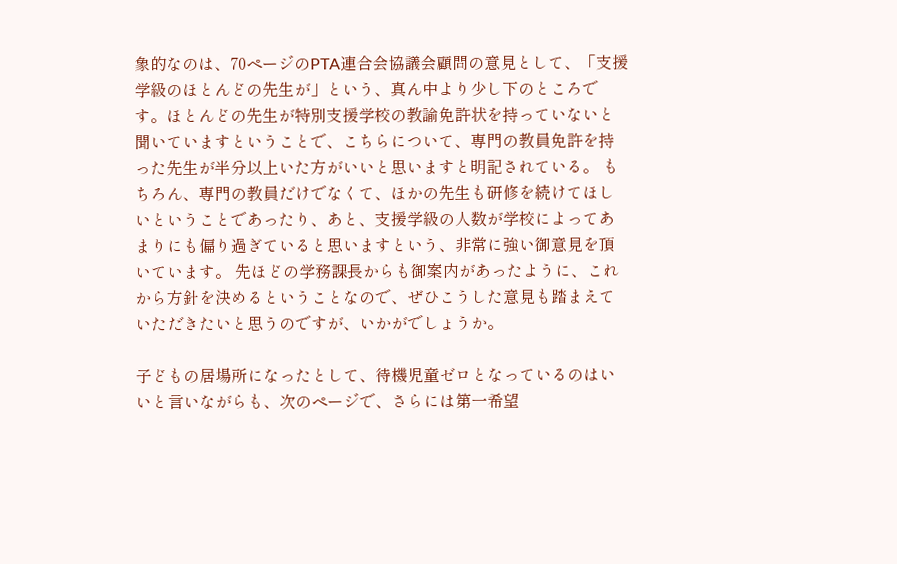象的なのは、70ページのPTA連合会協議会顧問の意見として、「支援学級のほとんどの先生が」という、真ん中より少し下のところです。ほとんどの先生が特別支援学校の教諭免許状を持っていないと聞いていますということで、こちらについて、専門の教員免許を持った先生が半分以上いた方がいいと思いますと明記されている。 もちろん、専門の教員だけでなくて、ほかの先生も研修を続けてほしいということであったり、あと、支援学級の人数が学校によってあまりにも偏り過ぎていると思いますという、非常に強い御意見を頂いています。 先ほどの学務課長からも御案内があったように、これから方針を決めるということなので、ぜひこうした意見も踏まえていただきたいと思うのですが、いかがでしょうか。

子どもの居場所になったとして、待機児童ゼロとなっているのはいいと言いながらも、次のページで、さらには第一希望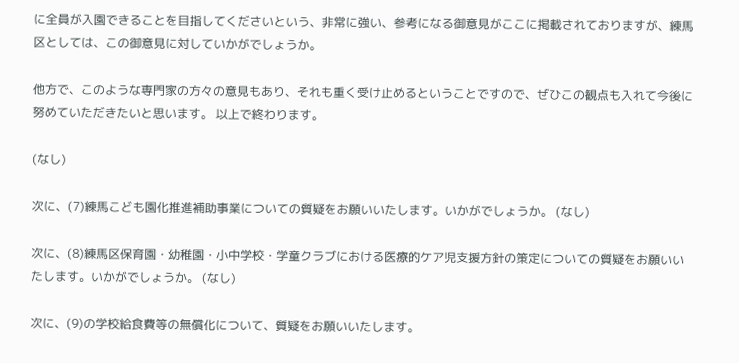に全員が入園できることを目指してくださいという、非常に強い、参考になる御意見がここに掲載されておりますが、練馬区としては、この御意見に対していかがでしょうか。

他方で、このような専門家の方々の意見もあり、それも重く受け止めるということですので、ぜひこの観点も入れて今後に努めていただきたいと思います。 以上で終わります。

(なし)

次に、(7)練馬こども園化推進補助事業についての質疑をお願いいたします。いかがでしょうか。 (なし)

次に、(8)練馬区保育園・幼稚園・小中学校・学童クラブにおける医療的ケア児支援方針の策定についての質疑をお願いいたします。いかがでしょうか。 (なし)

次に、(9)の学校給食費等の無償化について、質疑をお願いいたします。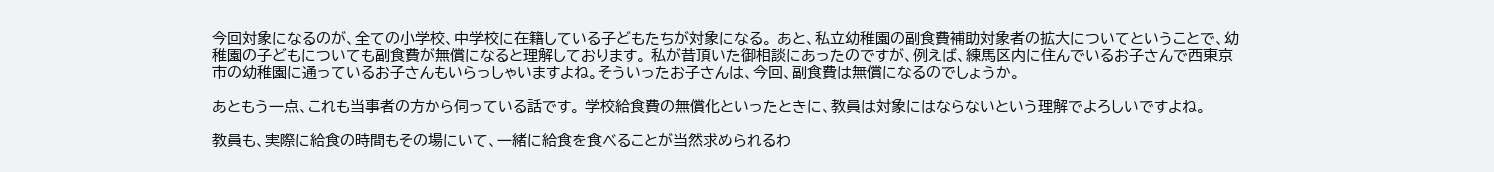今回対象になるのが、全ての小学校、中学校に在籍している子どもたちが対象になる。 あと、私立幼稚園の副食費補助対象者の拡大についてということで、幼稚園の子どもについても副食費が無償になると理解しております。 私が昔頂いた御相談にあったのですが、例えば、練馬区内に住んでいるお子さんで西東京市の幼稚園に通っているお子さんもいらっしゃいますよね。そういったお子さんは、今回、副食費は無償になるのでしょうか。

あともう一点、これも当事者の方から伺っている話です。 学校給食費の無償化といったときに、教員は対象にはならないという理解でよろしいですよね。

教員も、実際に給食の時間もその場にいて、一緒に給食を食べることが当然求められるわ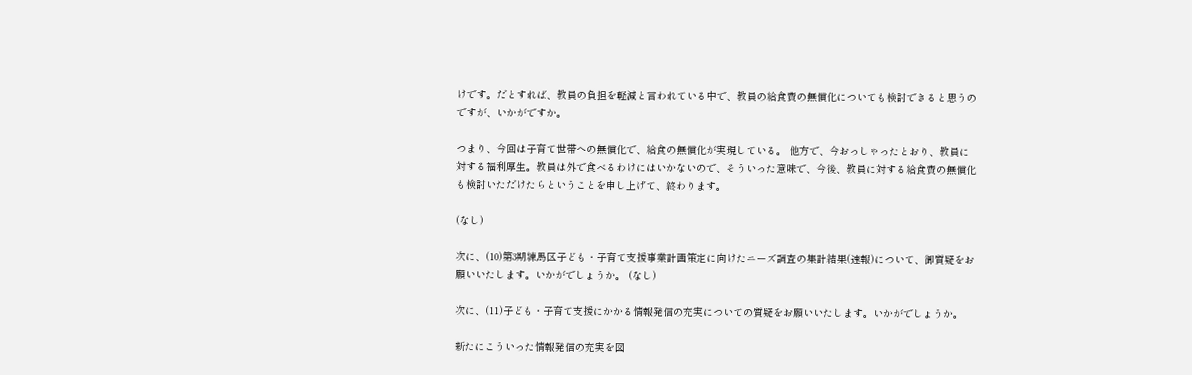けです。だとすれば、教員の負担を軽減と言われている中で、教員の給食費の無償化についても検討できると思うのですが、いかがですか。

つまり、今回は子育て世帯への無償化で、給食の無償化が実現している。 他方で、今おっしゃったとおり、教員に対する福利厚生。教員は外で食べるわけにはいかないので、そういった意味で、今後、教員に対する給食費の無償化も検討いただけたらということを申し上げて、終わります。

(なし)

次に、(10)第3期練馬区子ども・子育て支援事業計画策定に向けたニーズ調査の集計結果(速報)について、御質疑をお願いいたします。いかがでしょうか。 (なし)

次に、(11)子ども・子育て支援にかかる情報発信の充実についての質疑をお願いいたします。いかがでしょうか。

新たにこういった情報発信の充実を図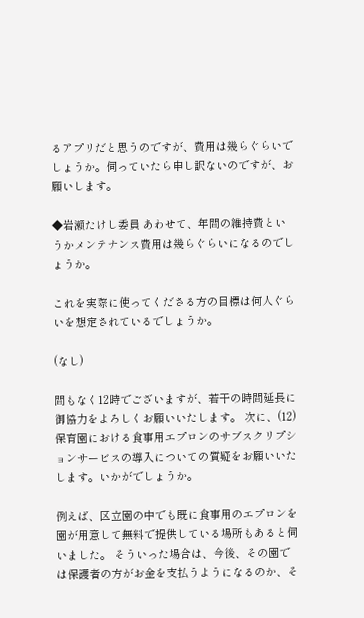るアプリだと思うのですが、費用は幾らぐらいでしょうか。伺っていたら申し訳ないのですが、お願いします。

◆岩瀬たけし委員 あわせて、年間の維持費というかメンテナンス費用は幾らぐらいになるのでしょうか。

これを実際に使ってくださる方の目標は何人ぐらいを想定されているでしょうか。

(なし)

間もなく12時でございますが、若干の時間延長に御協力をよろしくお願いいたします。 次に、(12)保育園における食事用エプロンのサブスクリプションサービスの導入についての質疑をお願いいたします。いかがでしょうか。

例えば、区立園の中でも既に食事用のエプロンを園が用意して無料で提供している場所もあると伺いました。 そういった場合は、今後、その園では保護者の方がお金を支払うようになるのか、そ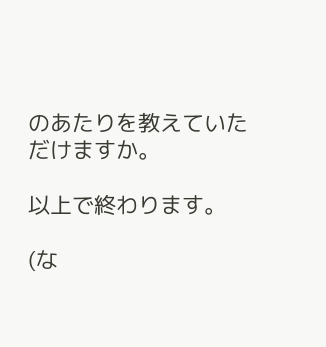のあたりを教えていただけますか。

以上で終わります。

(な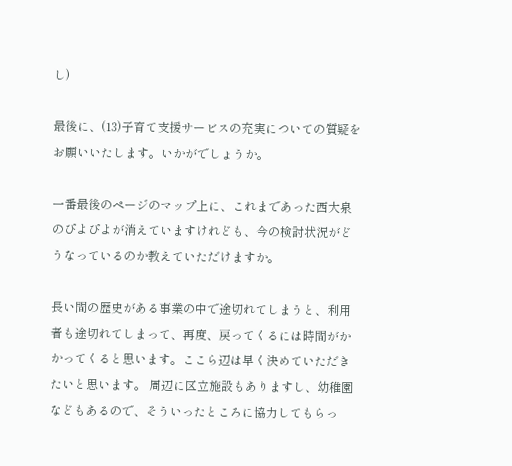し)

最後に、(13)子育て支援サービスの充実についての質疑をお願いいたします。いかがでしょうか。

一番最後のページのマップ上に、これまであった西大泉のぴよぴよが消えていますけれども、今の検討状況がどうなっているのか教えていただけますか。

長い間の歴史がある事業の中で途切れてしまうと、利用者も途切れてしまって、再度、戻ってくるには時間がかかってくると思います。ここら辺は早く決めていただきたいと思います。 周辺に区立施設もありますし、幼稚園などもあるので、そういったところに協力してもらっ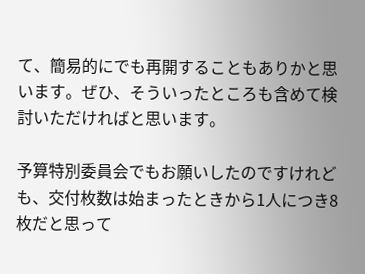て、簡易的にでも再開することもありかと思います。ぜひ、そういったところも含めて検討いただければと思います。

予算特別委員会でもお願いしたのですけれども、交付枚数は始まったときから1人につき8枚だと思って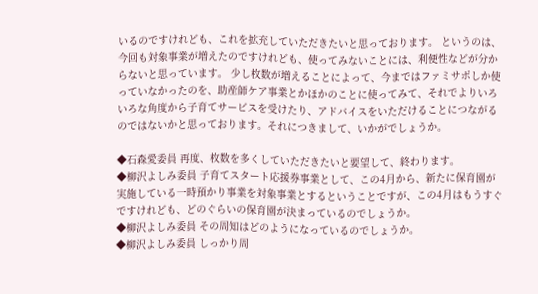いるのですけれども、これを拡充していただきたいと思っております。 というのは、今回も対象事業が増えたのですけれども、使ってみないことには、利便性などが分からないと思っています。 少し枚数が増えることによって、今まではファミサポしか使っていなかったのを、助産師ケア事業とかほかのことに使ってみて、それでよりいろいろな角度から子育てサービスを受けたり、アドバイスをいただけることにつながるのではないかと思っております。それにつきまして、いかがでしょうか。

◆石森愛委員 再度、枚数を多くしていただきたいと要望して、終わります。
◆柳沢よしみ委員 子育てスタート応援券事業として、この4月から、新たに保育園が実施している一時預かり事業を対象事業とするということですが、この4月はもうすぐですけれども、どのぐらいの保育園が決まっているのでしょうか。
◆柳沢よしみ委員 その周知はどのようになっているのでしょうか。
◆柳沢よしみ委員 しっかり周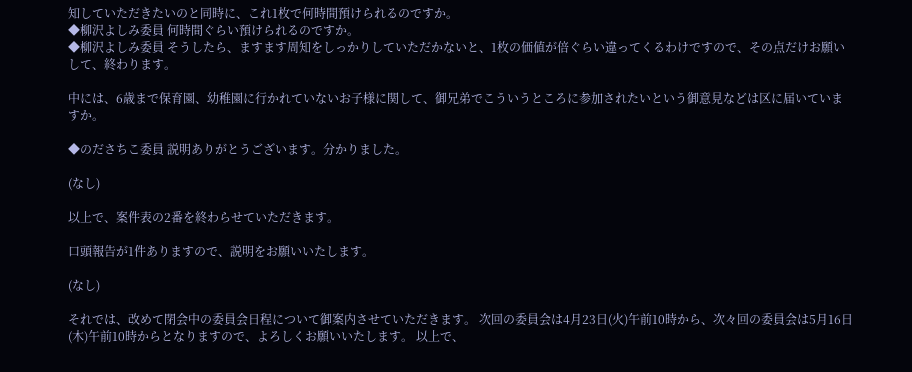知していただきたいのと同時に、これ1枚で何時間預けられるのですか。
◆柳沢よしみ委員 何時間ぐらい預けられるのですか。
◆柳沢よしみ委員 そうしたら、ますます周知をしっかりしていただかないと、1枚の価値が倍ぐらい違ってくるわけですので、その点だけお願いして、終わります。

中には、6歳まで保育園、幼稚園に行かれていないお子様に関して、御兄弟でこういうところに参加されたいという御意見などは区に届いていますか。

◆のださちこ委員 説明ありがとうございます。分かりました。

(なし)

以上で、案件表の2番を終わらせていただきます。

口頭報告が1件ありますので、説明をお願いいたします。

(なし)

それでは、改めて閉会中の委員会日程について御案内させていただきます。 次回の委員会は4月23日(火)午前10時から、次々回の委員会は5月16日(木)午前10時からとなりますので、よろしくお願いいたします。 以上で、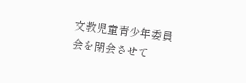文教児童青少年委員会を閉会させて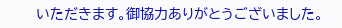いただきます。御協力ありがとうございました。